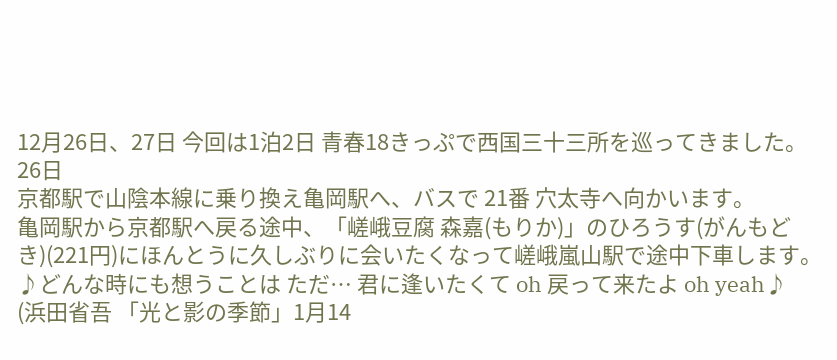12月26日、27日 今回は1泊2日 青春18きっぷで西国三十三所を巡ってきました。
26日
京都駅で山陰本線に乗り換え亀岡駅へ、バスで 21番 穴太寺へ向かいます。
亀岡駅から京都駅へ戻る途中、「嵯峨豆腐 森嘉(もりか)」のひろうす(がんもどき)(221円)にほんとうに久しぶりに会いたくなって嵯峨嵐山駅で途中下車します。
♪どんな時にも想うことは ただ… 君に逢いたくて oh 戻って来たよ oh yeah♪
(浜田省吾 「光と影の季節」1月14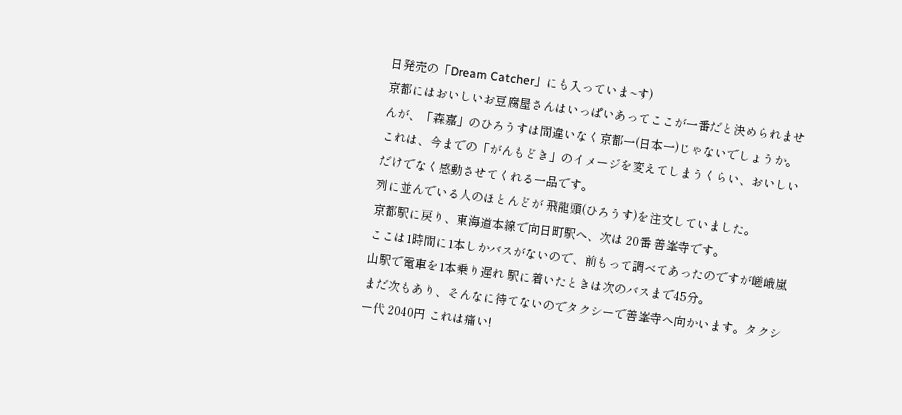日発売の「Dream Catcher」にも入っていま~す)
京都にはおいしいお豆腐屋さんはいっぱいあってここが一番だと決められませんが、「森嘉」のひろうすは間違いなく京都一(日本一)じゃないでしょうか。
これは、今までの「がんもどき」のイメージを変えてしまうくらい、おいしいだけでなく感動させてくれる一品です。
列に並んでいる人のほとんどが 飛龍頭(ひろうす)を注文していました。
京都駅に戻り、東海道本線で向日町駅へ、次は 20番 善峯寺です。
ここは1時間に1本しかバスがないので、前もって調べてあったのですが嵯峨嵐山駅で電車を1本乗り遅れ 駅に着いたときは次のバスまで45分。
まだ次もあり、そんなに待てないのでタクシーで善峯寺へ向かいます。タクシー代 2040円 これは痛い!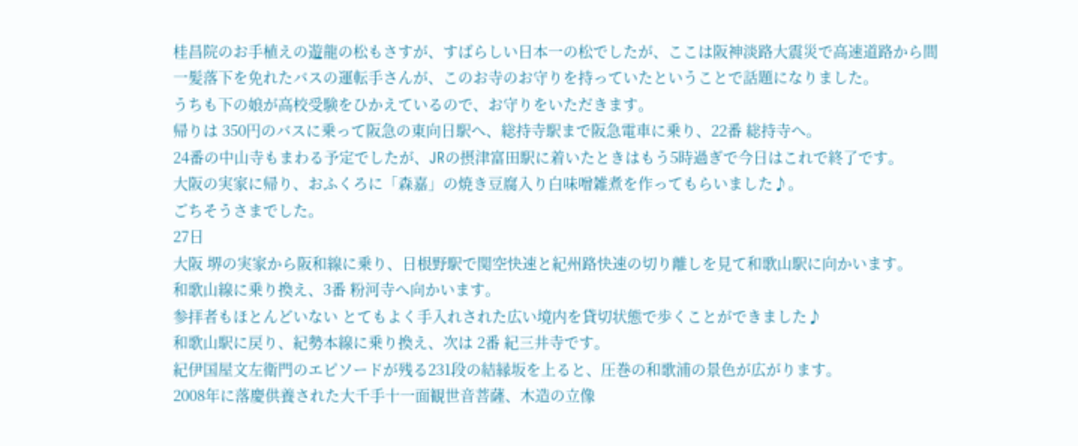桂昌院のお手植えの遊龍の松もさすが、すばらしい日本一の松でしたが、ここは阪神淡路大震災で高速道路から間一髪落下を免れたバスの運転手さんが、このお寺のお守りを持っていたということで話題になりました。
うちも下の娘が高校受験をひかえているので、お守りをいただきます。
帰りは 350円のバスに乗って阪急の東向日駅へ、総持寺駅まで阪急電車に乗り、22番 総持寺へ。
24番の中山寺もまわる予定でしたが、JRの摂津富田駅に着いたときはもう5時過ぎで今日はこれで終了です。
大阪の実家に帰り、おふくろに「森嘉」の焼き豆腐入り白味噌雑煮を作ってもらいました♪。
ごちそうさまでした。
27日
大阪 堺の実家から阪和線に乗り、日根野駅で関空快速と紀州路快速の切り離しを見て和歌山駅に向かいます。
和歌山線に乗り換え、3番 粉河寺へ向かいます。
参拝者もほとんどいない とてもよく手入れされた広い境内を貸切状態で歩くことができました♪
和歌山駅に戻り、紀勢本線に乗り換え、次は 2番 紀三井寺です。
紀伊国屋文左衛門のエピソードが残る231段の結縁坂を上ると、圧巻の和歌浦の景色が広がります。
2008年に落慶供養された大千手十一面観世音菩薩、木造の立像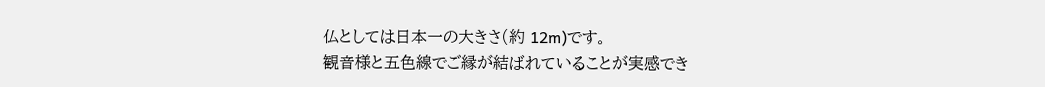仏としては日本一の大きさ(約 12m)です。
観音様と五色線でご縁が結ばれていることが実感でき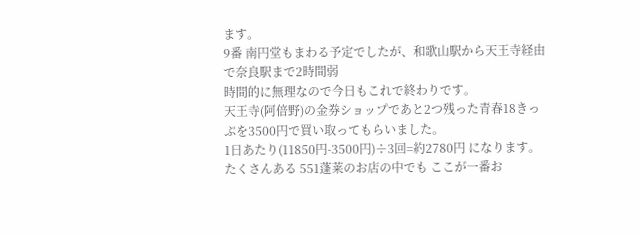ます。
9番 南円堂もまわる予定でしたが、和歌山駅から天王寺経由で奈良駅まで2時間弱
時間的に無理なので今日もこれで終わりです。
天王寺(阿倍野)の金券ショップであと2つ残った青春18きっぷを3500円で買い取ってもらいました。
1日あたり(11850円-3500円)÷3回=約2780円 になります。
たくさんある 551蓬莱のお店の中でも ここが一番お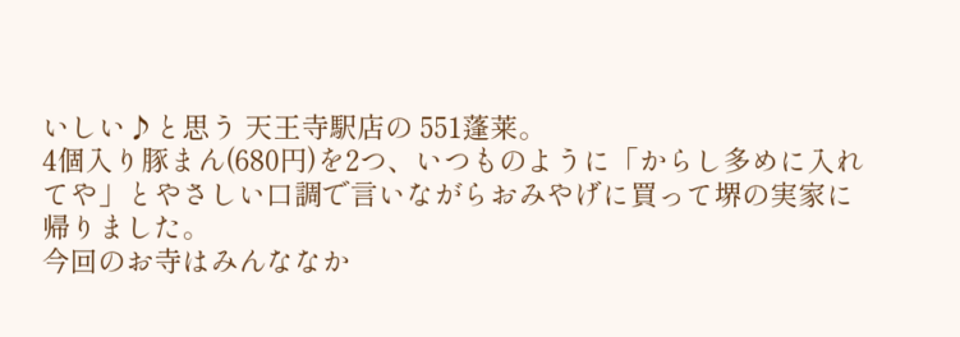いしい♪と思う 天王寺駅店の 551蓬莱。
4個入り豚まん(680円)を2つ、いつものように「からし多めに入れてや」とやさしい口調で言いながらおみやげに買って堺の実家に帰りました。
今回のお寺はみんななか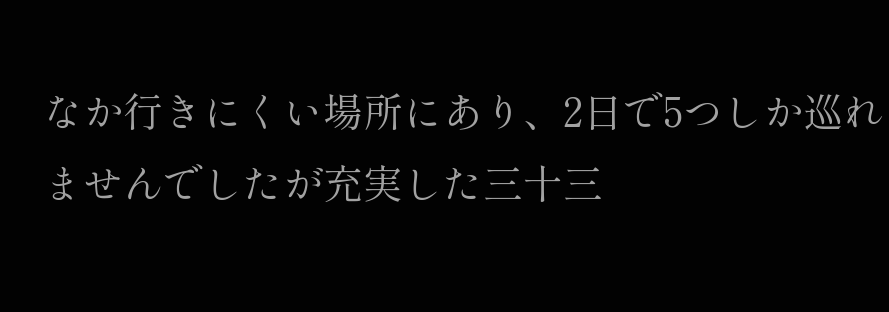なか行きにくい場所にあり、2日で5つしか巡れませんでしたが充実した三十三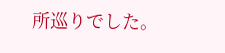所巡りでした。